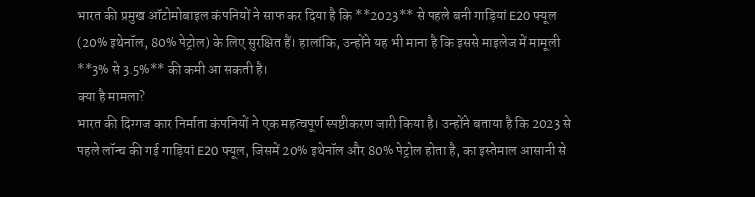भारत की प्रमुख ऑटोमोबाइल कंपनियों ने साफ कर दिया है कि **2023** से पहले बनी गाड़ियां E20 फ्यूल (20% इथेनॉल, 80% पेट्रोल) के लिए सुरक्षित हैं। हालांकि, उन्होंने यह भी माना है कि इससे माइलेज में मामूली **3% से 3.5%** की कमी आ सकती है।
क्या है मामला?
भारत की दिग्गज कार निर्माता कंपनियों ने एक महत्वपूर्ण स्पष्टीकरण जारी किया है। उन्होंने बताया है कि 2023 से पहले लॉन्च की गई गाड़ियां E20 फ्यूल, जिसमें 20% इथेनॉल और 80% पेट्रोल होता है, का इस्तेमाल आसानी से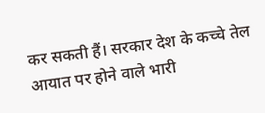कर सकती हैं। सरकार देश के कच्चे तेल आयात पर होने वाले भारी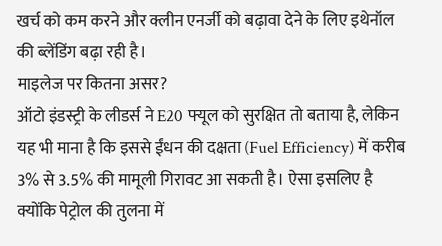खर्च को कम करने और क्लीन एनर्जी को बढ़ावा देने के लिए इथेनॉल की ब्लेंडिंग बढ़ा रही है।
माइलेज पर कितना असर?
ऑटो इंडस्ट्री के लीडर्स ने E20 फ्यूल को सुरक्षित तो बताया है, लेकिन यह भी माना है कि इससे ईंधन की दक्षता (Fuel Efficiency) में करीब 3% से 3.5% की मामूली गिरावट आ सकती है। ऐसा इसलिए है क्योंकि पेट्रोल की तुलना में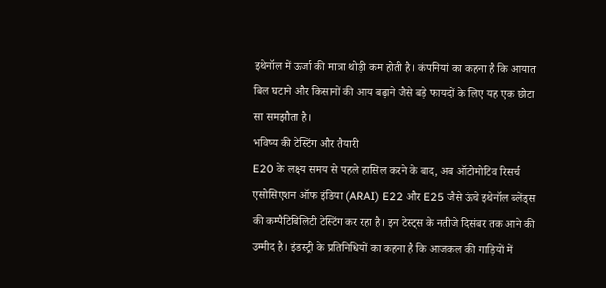इथेनॉल में ऊर्जा की मात्रा थोड़ी कम होती है। कंपनियां का कहना है कि आयात बिल घटाने और किसानों की आय बढ़ाने जैसे बड़े फायदों के लिए यह एक छोटा सा समझौता है।
भविष्य की टेस्टिंग और तैयारी
E20 के लक्ष्य समय से पहले हासिल करने के बाद, अब ऑटोमोटिव रिसर्च एसोसिएशन ऑफ इंडिया (ARAI) E22 और E25 जैसे ऊंचे इथेनॉल ब्लेंड्स की कम्पैटिबिलिटी टेस्टिंग कर रहा है। इन टेस्ट्स के नतीजे दिसंबर तक आने की उम्मीद है। इंडस्ट्री के प्रतिनिधियों का कहना है कि आजकल की गाड़ियों में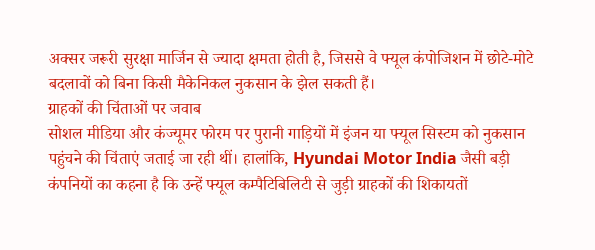अक्सर जरूरी सुरक्षा मार्जिन से ज्यादा क्षमता होती है, जिससे वे फ्यूल कंपोजिशन में छोटे-मोटे बदलावों को बिना किसी मैकेनिकल नुकसान के झेल सकती हैं।
ग्राहकों की चिंताओं पर जवाब
सोशल मीडिया और कंज्यूमर फोरम पर पुरानी गाड़ियों में इंजन या फ्यूल सिस्टम को नुकसान पहुंचने की चिंताएं जताई जा रही थीं। हालांकि, Hyundai Motor India जैसी बड़ी कंपनियों का कहना है कि उन्हें फ्यूल कम्पैटिबिलिटी से जुड़ी ग्राहकों की शिकायतों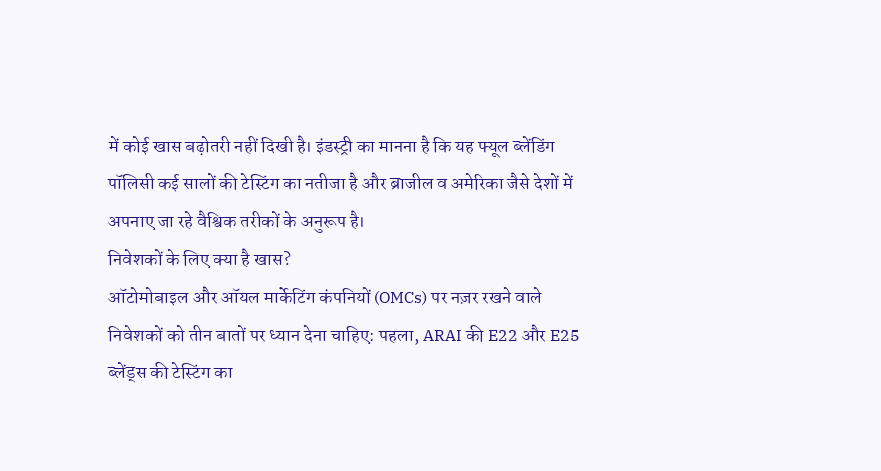में कोई खास बढ़ोतरी नहीं दिखी है। इंडस्ट्री का मानना है कि यह फ्यूल ब्लेंडिंग पॉलिसी कई सालों की टेस्टिंग का नतीजा है और ब्राजील व अमेरिका जैसे देशों में अपनाए जा रहे वैश्विक तरीकों के अनुरूप है।
निवेशकों के लिए क्या है खास?
ऑटोमोबाइल और ऑयल मार्केटिंग कंपनियों (OMCs) पर नज़र रखने वाले निवेशकों को तीन बातों पर ध्यान देना चाहिए: पहला, ARAI की E22 और E25 ब्लेंड्स की टेस्टिंग का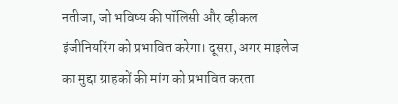नतीजा, जो भविष्य की पॉलिसी और व्हीकल इंजीनियरिंग को प्रभावित करेगा। दूसरा, अगर माइलेज का मुद्दा ग्राहकों की मांग को प्रभावित करता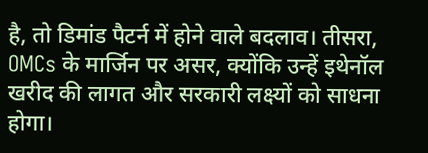है, तो डिमांड पैटर्न में होने वाले बदलाव। तीसरा, OMCs के मार्जिन पर असर, क्योंकि उन्हें इथेनॉल खरीद की लागत और सरकारी लक्ष्यों को साधना होगा।